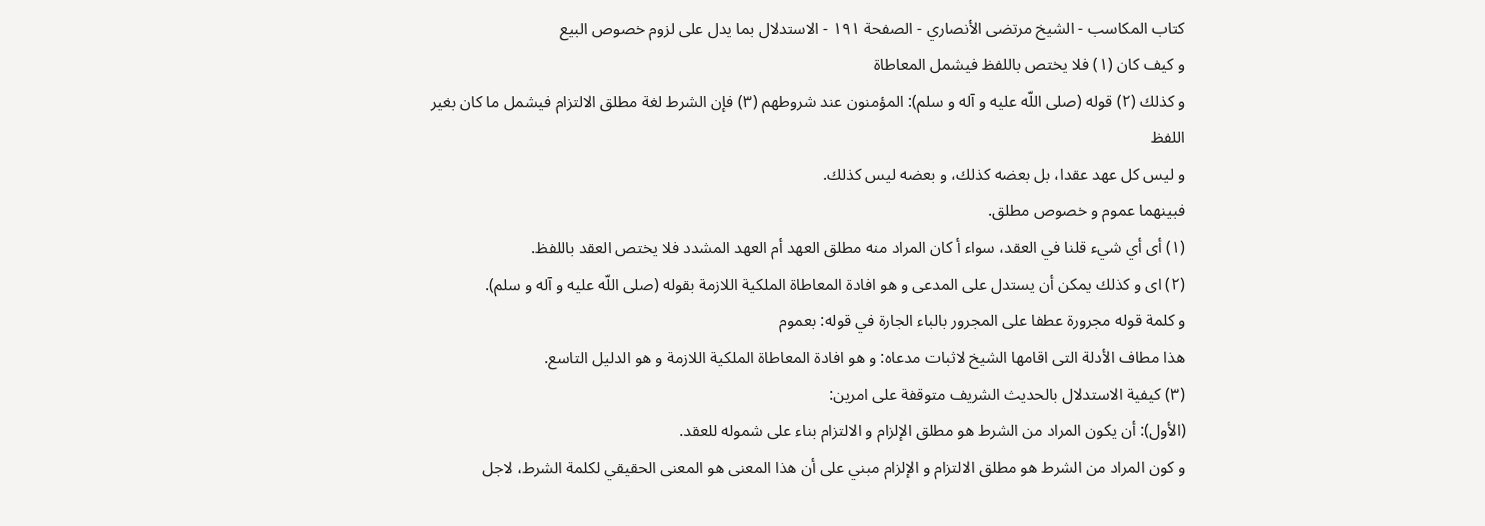كتاب المكاسب - الشيخ مرتضى الأنصاري - الصفحة ١٩١ - الاستدلال بما يدل على لزوم خصوص البيع
و كيف كان (١) فلا يختص باللفظ فيشمل المعاطاة
و كذلك (٢) قوله (صلى اللّه عليه و آله و سلم): المؤمنون عند شروطهم (٣) فإن الشرط لغة مطلق الالتزام فيشمل ما كان بغير اللفظ
و ليس كل عهد عقدا، بل بعضه كذلك، و بعضه ليس كذلك.
فبينهما عموم و خصوص مطلق.
(١) أى أي شيء قلنا في العقد، سواء أ كان المراد منه مطلق العهد أم العهد المشدد فلا يختص العقد باللفظ.
(٢) اى و كذلك يمكن أن يستدل على المدعى و هو افادة المعاطاة الملكية اللازمة بقوله (صلى اللّه عليه و آله و سلم).
و كلمة قوله مجرورة عطفا على المجرور بالباء الجارة في قوله: بعموم
هذا مطاف الأدلة التى اقامها الشيخ لاثبات مدعاه: و هو افادة المعاطاة الملكية اللازمة و هو الدليل التاسع.
(٣) كيفية الاستدلال بالحديث الشريف متوقفة على امرين:
(الأول): أن يكون المراد من الشرط هو مطلق الإلزام و الالتزام بناء على شموله للعقد.
و كون المراد من الشرط هو مطلق الالتزام و الإلزام مبني على أن هذا المعنى هو المعنى الحقيقي لكلمة الشرط، لاجل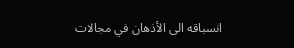انسباقه الى الأذهان في مجالات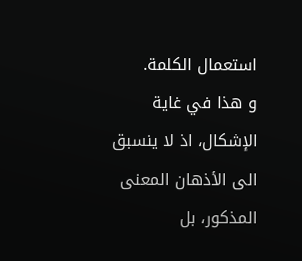استعمال الكلمة.
و هذا في غاية الإشكال، اذ لا ينسبق الى الأذهان المعنى المذكور، بل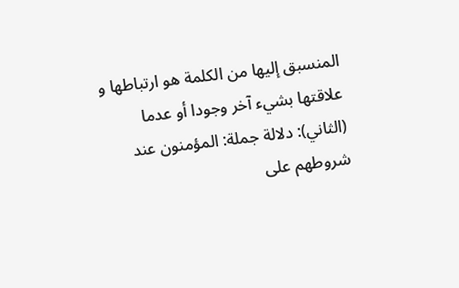المنسبق إليها من الكلمة هو ارتباطها و علاقتها بشيء آخر وجودا أو عدما
(الثاني): دلالة جملة: المؤمنون عند شروطهم على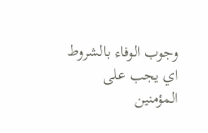وجوب الوفاء بالشروط اي يجب على المؤمنين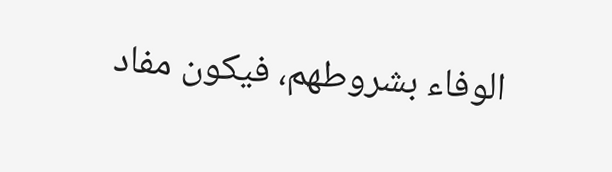الوفاء بشروطهم، فيكون مفاد